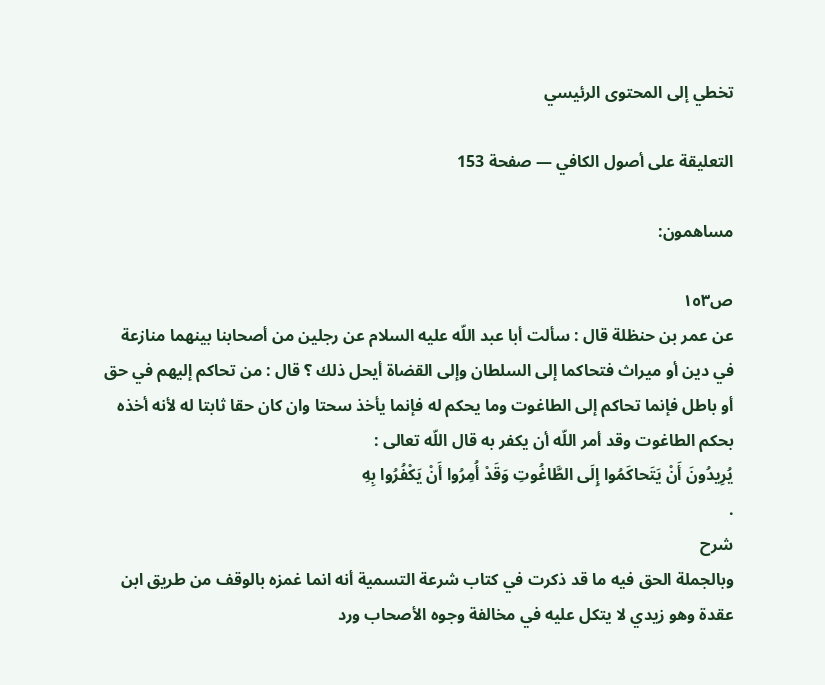تخطي إلى المحتوى الرئيسي

التعليقة على أصول الكافي — صفحة 153

مساهمون:

ص١٥٣
عن عمر بن حنظلة قال : سألت أبا عبد اللّه عليه السلام عن رجلين من أصحابنا بينهما منازعة في دين أو ميراث فتحاكما إلى السلطان وإلى القضاة أيحل ذلك ؟ قال : من تحاكم إليهم في حق أو باطل فإنما تحاكم إلى الطاغوت وما يحكم له فإنما يأخذ سحتا وان كان حقا ثابتا له لأنه أخذه بحكم الطاغوت وقد أمر اللّه أن يكفر به قال اللّه تعالى :
يُرِيدُونَ أَنْ يَتَحاكَمُوا إِلَى الطَّاغُوتِ وَقَدْ أُمِرُوا أَنْ يَكْفُرُوا بِهِ
.
شرح
وبالجملة الحق فيه ما قد ذكرت في كتاب شرعة التسمية أنه انما غمزه بالوقف من طريق ابن عقدة وهو زيدي لا يتكل عليه في مخالفة وجوه الأصحاب ورد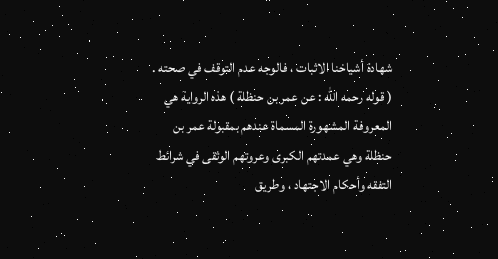شهادة أشياخنا الاثبات ، فالوجه عدم التوقف في صحته . ( قوله رحمه اللّه : عن عمر بن حنظلة ) هذه الرواية هي المعروفة المشهورة المسماة عندهم بمقبولة عمر بن حنظلة وهي عمدتهم الكبرى وعروتهم الوثقى في شرائط التفقه وأحكام الاجتهاد ، وطريق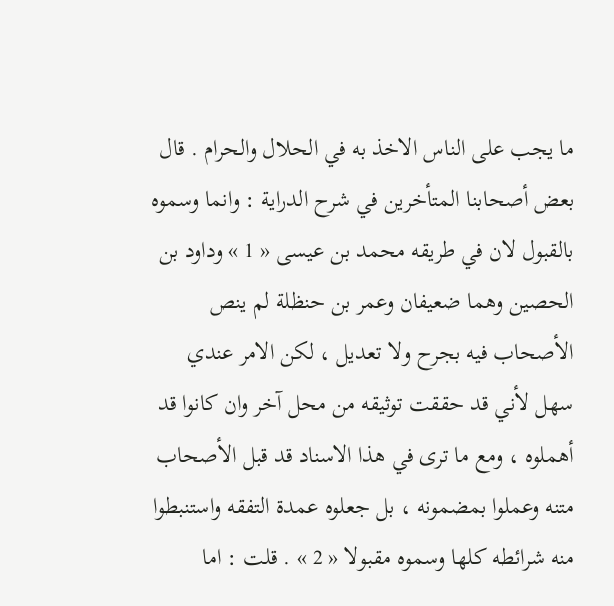ما يجب على الناس الاخذ به في الحلال والحرام . قال بعض أصحابنا المتأخرين في شرح الدراية : وانما وسموه بالقبول لان في طريقه محمد بن عيسى « 1 » وداود بن الحصين وهما ضعيفان وعمر بن حنظلة لم ينص الأصحاب فيه بجرح ولا تعديل ، لكن الامر عندي سهل لأني قد حققت توثيقه من محل آخر وان كانوا قد أهملوه ، ومع ما ترى في هذا الاسناد قد قبل الأصحاب متنه وعملوا بمضمونه ، بل جعلوه عمدة التفقه واستنبطوا منه شرائطه كلها وسموه مقبولا « 2 » . قلت : اما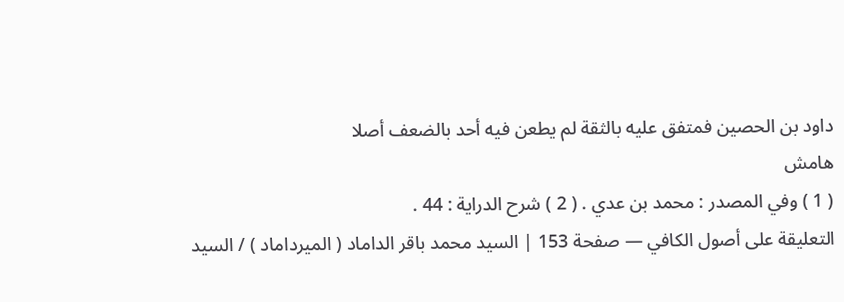داود بن الحصين فمتفق عليه بالثقة لم يطعن فيه أحد بالضعف أصلا
هامش
( 1 ) وفي المصدر : محمد بن عدي . ( 2 ) شرح الدراية : 44 .
التعليقة على أصول الكافي — صفحة 153 | السيد محمد باقر الداماد ( الميرداماد ) / السيد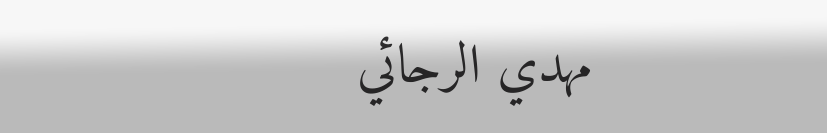مهدي الرجائي